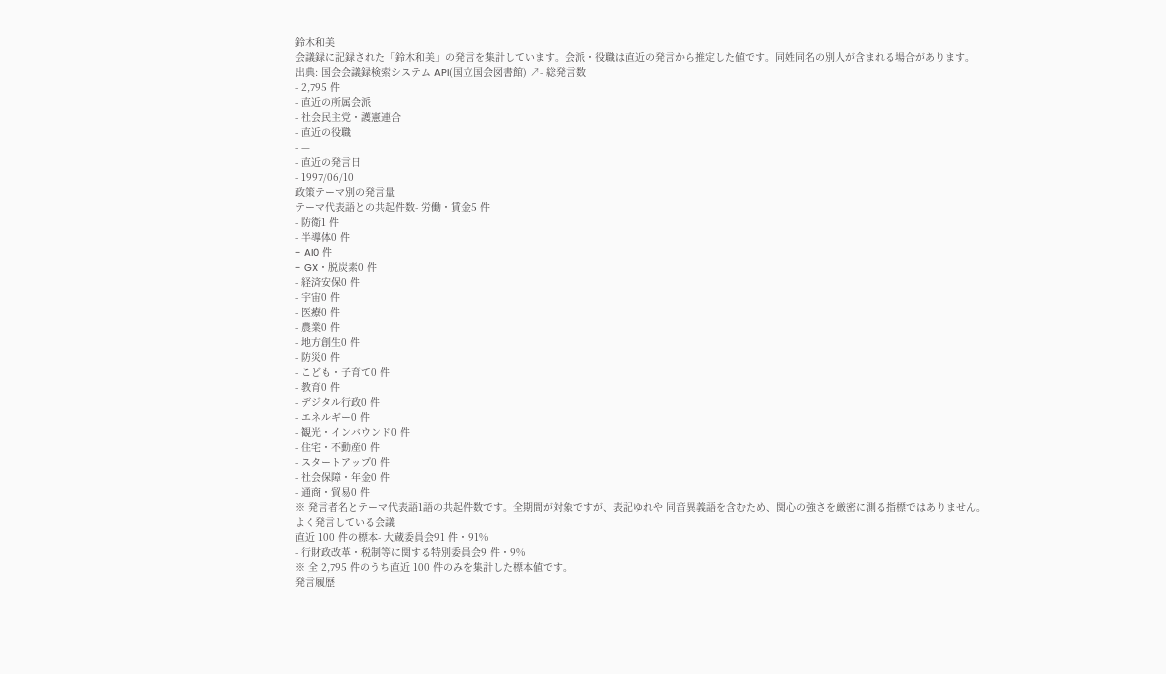鈴木和美
会議録に記録された「鈴木和美」の発言を集計しています。会派・役職は直近の発言から推定した値です。同姓同名の別人が含まれる場合があります。
出典: 国会会議録検索システム API(国立国会図書館) ↗- 総発言数
- 2,795 件
- 直近の所属会派
- 社会民主党・護憲連合
- 直近の役職
- —
- 直近の発言日
- 1997/06/10
政策テーマ別の発言量
テーマ代表語との共起件数- 労働・賃金5 件
- 防衛1 件
- 半導体0 件
- AI0 件
- GX・脱炭素0 件
- 経済安保0 件
- 宇宙0 件
- 医療0 件
- 農業0 件
- 地方創生0 件
- 防災0 件
- こども・子育て0 件
- 教育0 件
- デジタル行政0 件
- エネルギー0 件
- 観光・インバウンド0 件
- 住宅・不動産0 件
- スタートアップ0 件
- 社会保障・年金0 件
- 通商・貿易0 件
※ 発言者名とテーマ代表語1語の共起件数です。全期間が対象ですが、表記ゆれや 同音異義語を含むため、関心の強さを厳密に測る指標ではありません。
よく発言している会議
直近 100 件の標本- 大蔵委員会91 件・91%
- 行財政改革・税制等に関する特別委員会9 件・9%
※ 全 2,795 件のうち直近 100 件のみを集計した標本値です。
発言履歴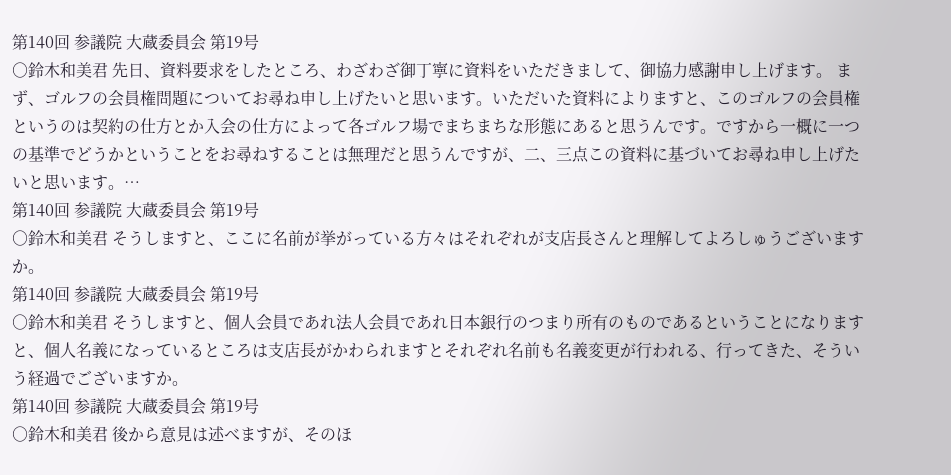第140回 参議院 大蔵委員会 第19号
○鈴木和美君 先日、資料要求をしたところ、わざわざ御丁寧に資料をいただきまして、御協力感謝申し上げます。 まず、ゴルフの会員権問題についてお尋ね申し上げたいと思います。いただいた資料によりますと、このゴルフの会員権というのは契約の仕方とか入会の仕方によって各ゴルフ場でまちまちな形態にあると思うんです。ですから一概に一つの基準でどうかということをお尋ねすることは無理だと思うんですが、二、三点この資料に基づいてお尋ね申し上げたいと思います。…
第140回 参議院 大蔵委員会 第19号
○鈴木和美君 そうしますと、ここに名前が挙がっている方々はそれぞれが支店長さんと理解してよろしゅうございますか。
第140回 参議院 大蔵委員会 第19号
○鈴木和美君 そうしますと、個人会員であれ法人会員であれ日本銀行のつまり所有のものであるということになりますと、個人名義になっているところは支店長がかわられますとそれぞれ名前も名義変更が行われる、行ってきた、そういう経過でございますか。
第140回 参議院 大蔵委員会 第19号
○鈴木和美君 後から意見は述べますが、そのほ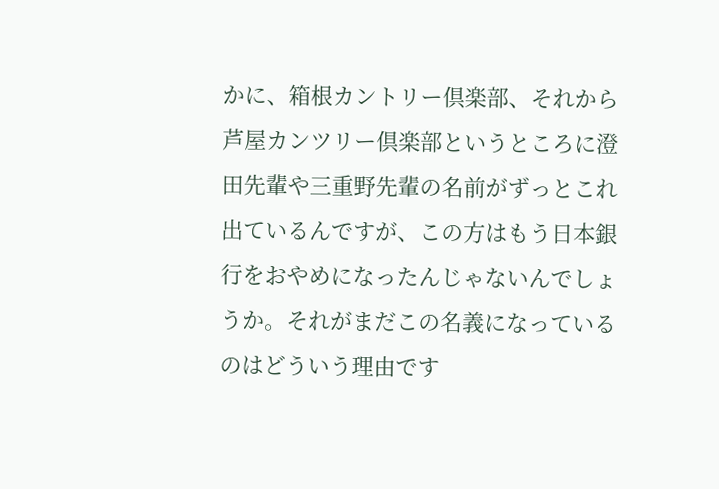かに、箱根カントリー倶楽部、それから芦屋カンツリー倶楽部というところに澄田先輩や三重野先輩の名前がずっとこれ出ているんですが、この方はもう日本銀行をおやめになったんじゃないんでしょうか。それがまだこの名義になっているのはどういう理由です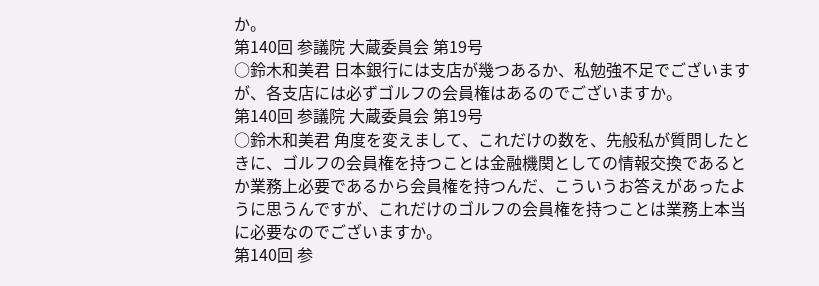か。
第140回 参議院 大蔵委員会 第19号
○鈴木和美君 日本銀行には支店が幾つあるか、私勉強不足でございますが、各支店には必ずゴルフの会員権はあるのでございますか。
第140回 参議院 大蔵委員会 第19号
○鈴木和美君 角度を変えまして、これだけの数を、先般私が質問したときに、ゴルフの会員権を持つことは金融機関としての情報交換であるとか業務上必要であるから会員権を持つんだ、こういうお答えがあったように思うんですが、これだけのゴルフの会員権を持つことは業務上本当に必要なのでございますか。
第140回 参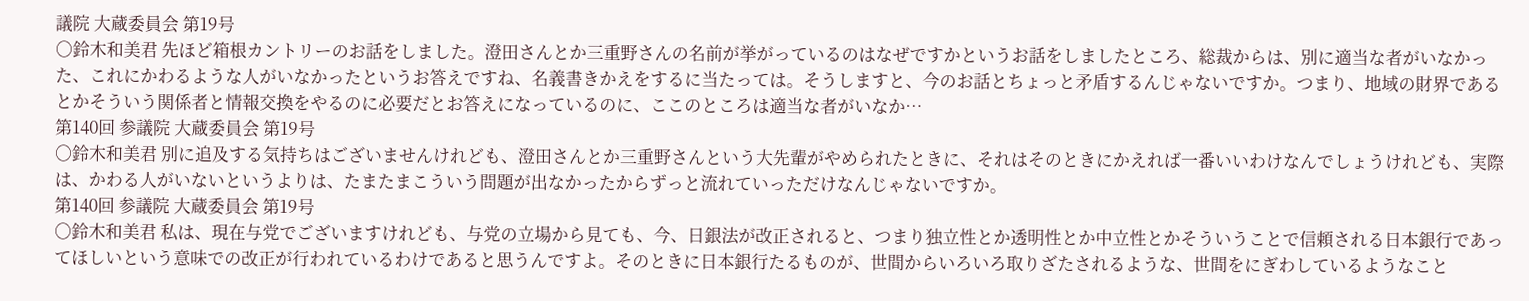議院 大蔵委員会 第19号
○鈴木和美君 先ほど箱根カントリーのお話をしました。澄田さんとか三重野さんの名前が挙がっているのはなぜですかというお話をしましたところ、総裁からは、別に適当な者がいなかった、これにかわるような人がいなかったというお答えですね、名義書きかえをするに当たっては。そうしますと、今のお話とちょっと矛盾するんじゃないですか。つまり、地域の財界であるとかそういう関係者と情報交換をやるのに必要だとお答えになっているのに、ここのところは適当な者がいなか…
第140回 参議院 大蔵委員会 第19号
○鈴木和美君 別に追及する気持ちはございませんけれども、澄田さんとか三重野さんという大先輩がやめられたときに、それはそのときにかえれば一番いいわけなんでしょうけれども、実際は、かわる人がいないというよりは、たまたまこういう問題が出なかったからずっと流れていっただけなんじゃないですか。
第140回 参議院 大蔵委員会 第19号
○鈴木和美君 私は、現在与党でございますけれども、与党の立場から見ても、今、日銀法が改正されると、つまり独立性とか透明性とか中立性とかそういうことで信頼される日本銀行であってほしいという意味での改正が行われているわけであると思うんですよ。そのときに日本銀行たるものが、世間からいろいろ取りざたされるような、世間をにぎわしているようなこと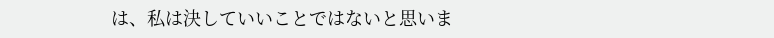は、私は決していいことではないと思いま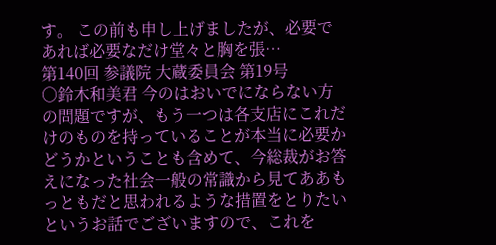す。 この前も申し上げましたが、必要であれば必要なだけ堂々と胸を張…
第140回 参議院 大蔵委員会 第19号
○鈴木和美君 今のはおいでにならない方の問題ですが、もう一つは各支店にこれだけのものを持っていることが本当に必要かどうかということも含めて、今総裁がお答えになった社会一般の常識から見てああもっともだと思われるような措置をとりたいというお話でございますので、これを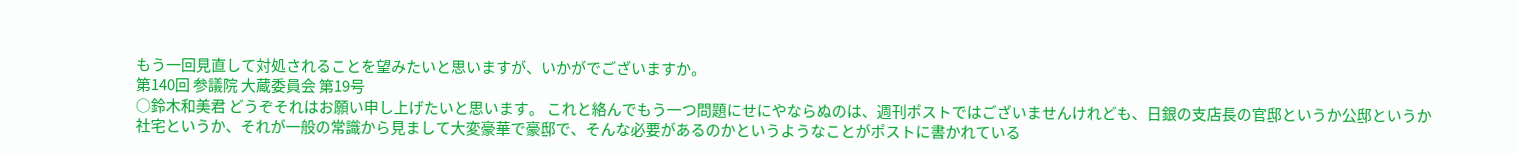もう一回見直して対処されることを望みたいと思いますが、いかがでございますか。
第140回 参議院 大蔵委員会 第19号
○鈴木和美君 どうぞそれはお願い申し上げたいと思います。 これと絡んでもう一つ問題にせにやならぬのは、週刊ポストではございませんけれども、日銀の支店長の官邸というか公邸というか社宅というか、それが一般の常識から見まして大変豪華で豪邸で、そんな必要があるのかというようなことがポストに書かれている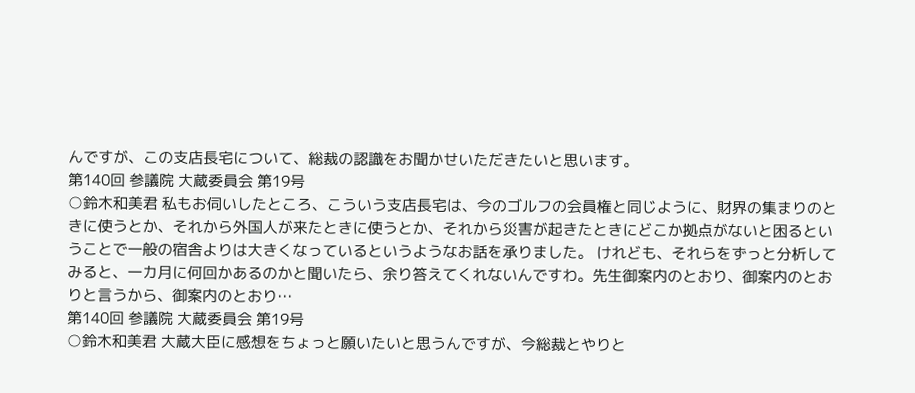んですが、この支店長宅について、総裁の認識をお聞かせいただきたいと思います。
第140回 参議院 大蔵委員会 第19号
○鈴木和美君 私もお伺いしたところ、こういう支店長宅は、今のゴルフの会員権と同じように、財界の集まりのときに使うとか、それから外国人が来たときに使うとか、それから災害が起きたときにどこか拠点がないと困るということで一般の宿舎よりは大きくなっているというようなお話を承りました。 けれども、それらをずっと分析してみると、一カ月に何回かあるのかと聞いたら、余り答えてくれないんですわ。先生御案内のとおり、御案内のとおりと言うから、御案内のとおり…
第140回 参議院 大蔵委員会 第19号
○鈴木和美君 大蔵大臣に感想をちょっと願いたいと思うんですが、今総裁とやりと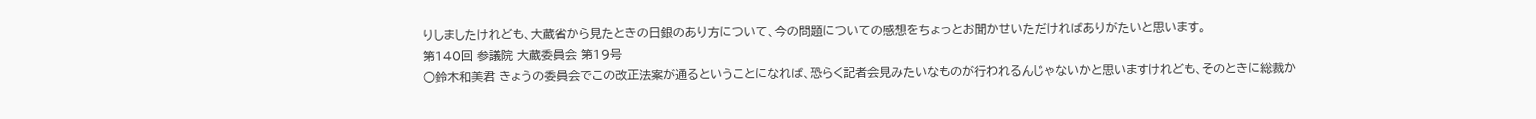りしましたけれども、大蔵省から見たときの日銀のあり方について、今の問題についての感想をちょっとお聞かせいただければありがたいと思います。
第140回 参議院 大蔵委員会 第19号
○鈴木和美君 きょうの委員会でこの改正法案が通るということになれば、恐らく記者会見みたいなものが行われるんじゃないかと思いますけれども、そのときに総裁か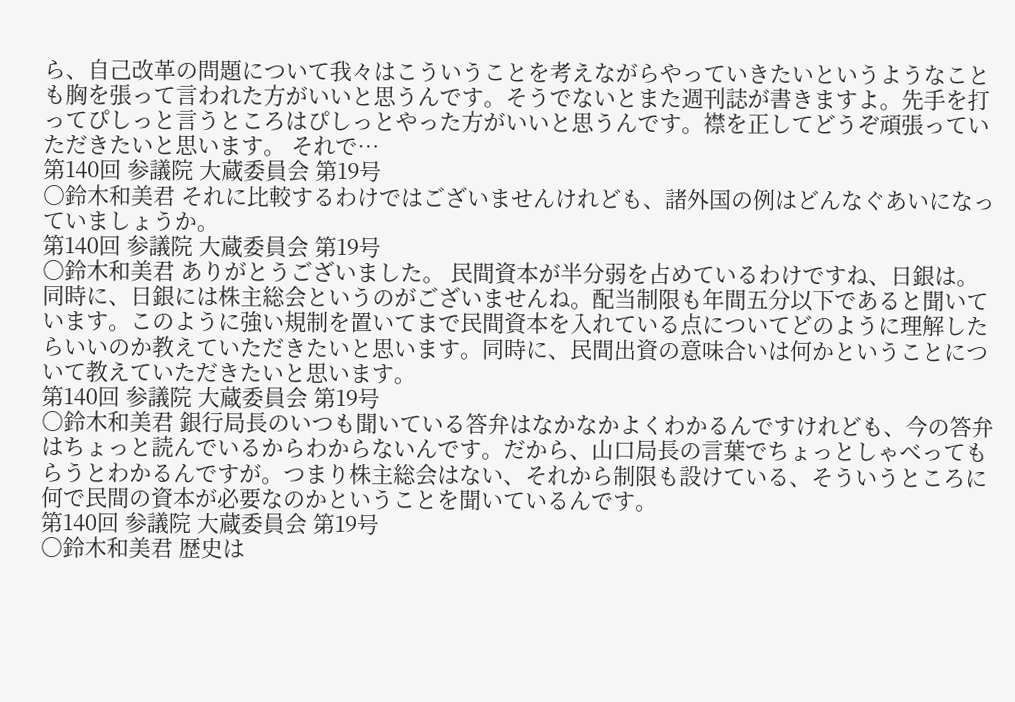ら、自己改革の問題について我々はこういうことを考えながらやっていきたいというようなことも胸を張って言われた方がいいと思うんです。そうでないとまた週刊誌が書きますよ。先手を打ってぴしっと言うところはぴしっとやった方がいいと思うんです。襟を正してどうぞ頑張っていただきたいと思います。 それで…
第140回 参議院 大蔵委員会 第19号
○鈴木和美君 それに比較するわけではございませんけれども、諸外国の例はどんなぐあいになっていましょうか。
第140回 参議院 大蔵委員会 第19号
○鈴木和美君 ありがとうございました。 民間資本が半分弱を占めているわけですね、日銀は。同時に、日銀には株主総会というのがございませんね。配当制限も年間五分以下であると聞いています。このように強い規制を置いてまで民間資本を入れている点についてどのように理解したらいいのか教えていただきたいと思います。同時に、民間出資の意味合いは何かということについて教えていただきたいと思います。
第140回 参議院 大蔵委員会 第19号
○鈴木和美君 銀行局長のいつも聞いている答弁はなかなかよくわかるんですけれども、今の答弁はちょっと読んでいるからわからないんです。だから、山口局長の言葉でちょっとしゃべってもらうとわかるんですが。つまり株主総会はない、それから制限も設けている、そういうところに何で民間の資本が必要なのかということを聞いているんです。
第140回 参議院 大蔵委員会 第19号
○鈴木和美君 歴史は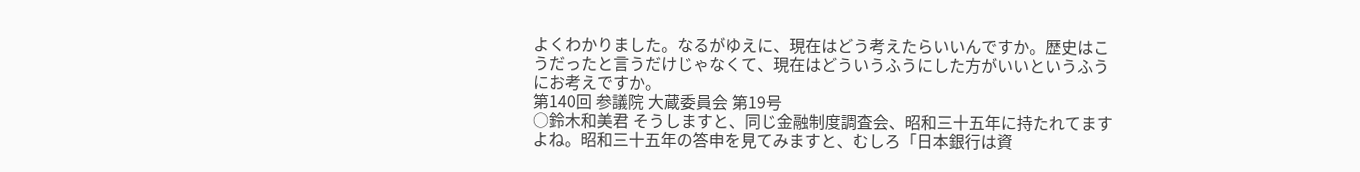よくわかりました。なるがゆえに、現在はどう考えたらいいんですか。歴史はこうだったと言うだけじゃなくて、現在はどういうふうにした方がいいというふうにお考えですか。
第140回 参議院 大蔵委員会 第19号
○鈴木和美君 そうしますと、同じ金融制度調査会、昭和三十五年に持たれてますよね。昭和三十五年の答申を見てみますと、むしろ「日本銀行は資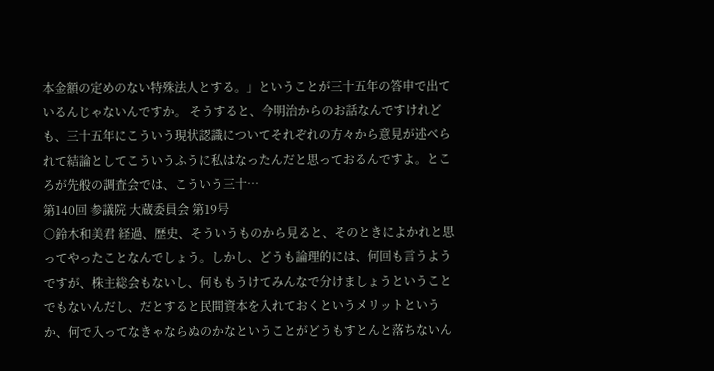本金額の定めのない特殊法人とする。」ということが三十五年の答申で出ているんじゃないんですか。 そうすると、今明治からのお話なんですけれども、三十五年にこういう現状認識についてそれぞれの方々から意見が述べられて結論としてこういうふうに私はなったんだと思っておるんですよ。ところが先般の調査会では、こういう三十…
第140回 参議院 大蔵委員会 第19号
○鈴木和美君 経過、歴史、そういうものから見ると、そのときによかれと思ってやったことなんでしょう。しかし、どうも論理的には、何回も言うようですが、株主総会もないし、何ももうけてみんなで分けましょうということでもないんだし、だとすると民間資本を入れておくというメリットというか、何で入ってなきゃならぬのかなということがどうもすとんと落ちないん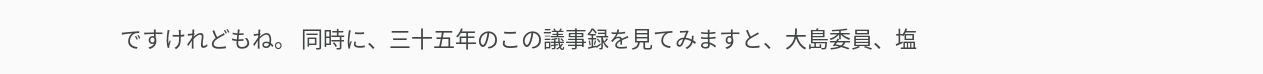ですけれどもね。 同時に、三十五年のこの議事録を見てみますと、大島委員、塩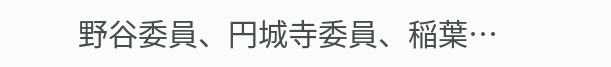野谷委員、円城寺委員、稲葉…